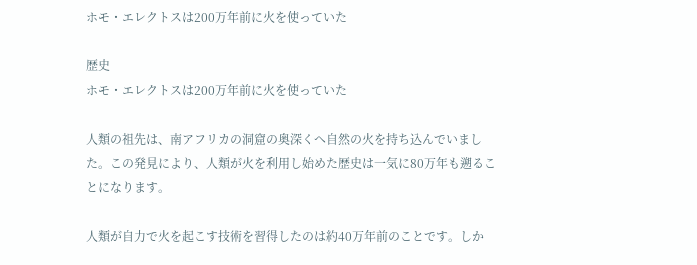ホモ・エレクトスは200万年前に火を使っていた

歴史
ホモ・エレクトスは200万年前に火を使っていた

人類の祖先は、南アフリカの洞窟の奥深くへ自然の火を持ち込んでいました。この発見により、人類が火を利用し始めた歴史は一気に80万年も遡ることになります。

人類が自力で火を起こす技術を習得したのは約40万年前のことです。しか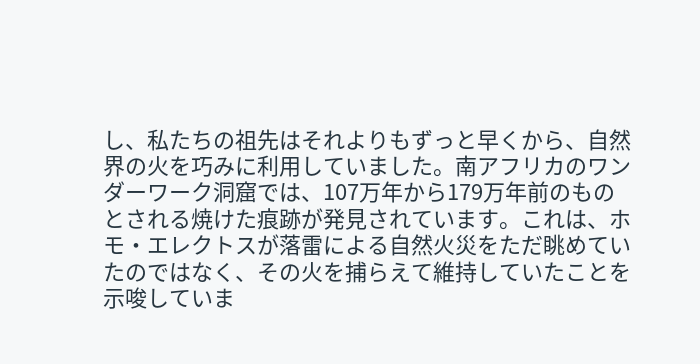し、私たちの祖先はそれよりもずっと早くから、自然界の火を巧みに利用していました。南アフリカのワンダーワーク洞窟では、107万年から179万年前のものとされる焼けた痕跡が発見されています。これは、ホモ・エレクトスが落雷による自然火災をただ眺めていたのではなく、その火を捕らえて維持していたことを示唆していま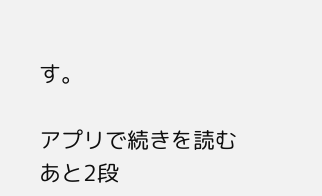す。

アプリで続きを読む
あと2段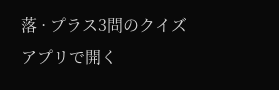落 · プラス3問のクイズ
アプリで開く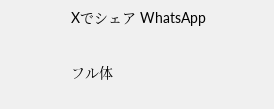Xでシェア WhatsApp

フル体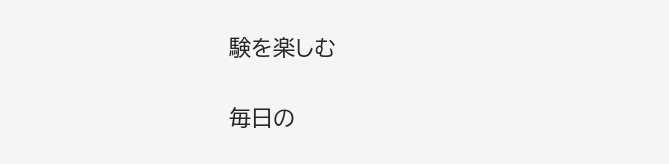験を楽しむ

毎日の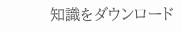知識をダウンロード